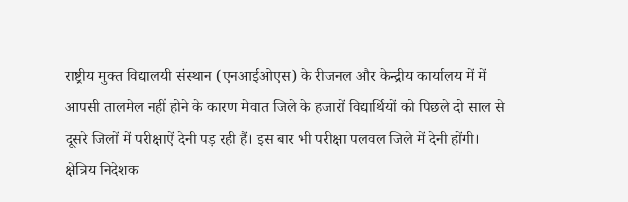राष्ट्रीय मुक्त विद्यालयी संस्थान (एनआईओएस) के रीजनल और केन्द्रीय कार्यालय में में आपसी तालमेल नहीं होने के कारण मेवात जिले के हजारों विद्यार्थियों को पिछले दो साल से दूसरे जिलों में परीक्षाऐं देनी पड़ रही हैं। इस बार भी परीक्षा पलवल जिले में देनी होंगी।
क्षेत्रिय निदेशक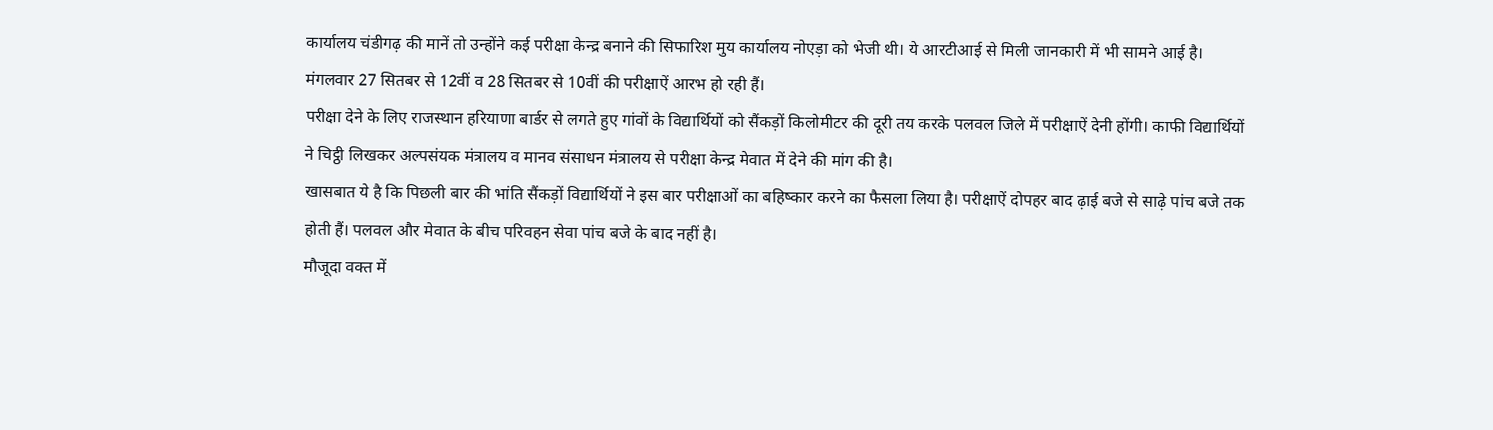कार्यालय चंडीगढ़ की मानें तो उन्होंने कई परीक्षा केन्द्र बनाने की सिफारिश मुय कार्यालय नोएड़ा को भेजी थी। ये आरटीआई से मिली जानकारी में भी सामने आई है। मंगलवार 27 सितबर से 12वीं व 28 सितबर से 10वीं की परीक्षाऐं आरभ हो रही हैं।
परीक्षा देने के लिए राजस्थान हरियाणा बार्डर से लगते हुए गांवों के विद्यार्थियों को सैंकड़ों किलोमीटर की दूरी तय करके पलवल जिले में परीक्षाऐं देनी होंगी। काफी विद्यार्थियों ने चिट्ठी लिखकर अल्पसंयक मंत्रालय व मानव संसाधन मंत्रालय से परीक्षा केन्द्र मेवात में देने की मांग की है।
खासबात ये है कि पिछली बार की भांति सैंकड़ों विद्यार्थियों ने इस बार परीक्षाओं का बहिष्कार करने का फैसला लिया है। परीक्षाऐं दोपहर बाद ढ़ाई बजे से साढ़े पांच बजे तक होती हैं। पलवल और मेवात के बीच परिवहन सेवा पांच बजे के बाद नहीं है।
मौजूदा वक्त में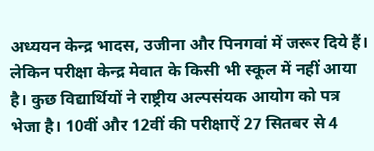अध्ययन केन्द्र भादस, उजीना और पिनगवां में जरूर दिये हैं। लेकिन परीक्षा केन्द्र मेवात के किसी भी स्कूल में नहीं आया है। कुछ विद्यार्थियों ने राष्ट्रीय अल्पसंयक आयोग को पत्र भेजा है। 10वीं और 12वीं की परीक्षाऐं 27 सितबर से 4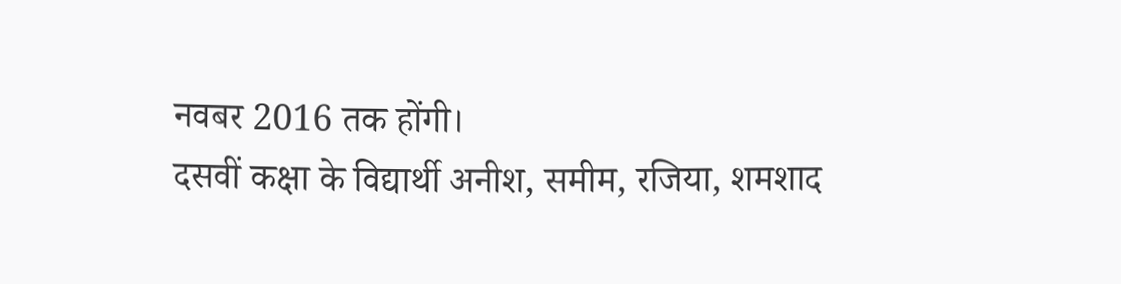नवबर 2016 तक होंगी।
दसवीं कक्षा के विद्यार्थी अनीश, समीम, रजिया, शमशाद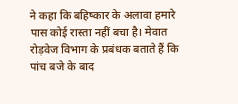ने कहा कि बहिष्कार के अलावा हमारे पास कोई रास्ता नहीं बचा है। मेवात रोड़वेज विभाग के प्रबंधक बताते हैं कि पांच बजे के बाद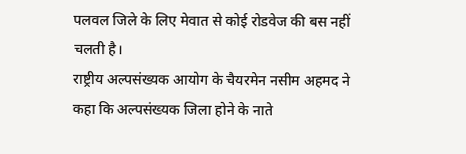पलवल जिले के लिए मेवात से कोई रोडवेज की बस नहीं चलती है।
राष्ट्रीय अल्पसंख्यक आयोग के चैयरमेन नसीम अहमद ने कहा कि अल्पसंख्यक जिला होने के नाते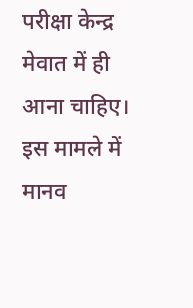परीक्षा केन्द्र मेवात में ही आना चाहिए। इस मामले में मानव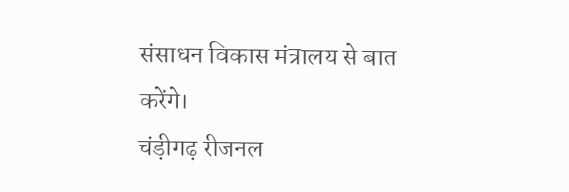संसाधन विकास मंत्रालय से बात करेंगे।
चंड़ीगढ़ रीजनल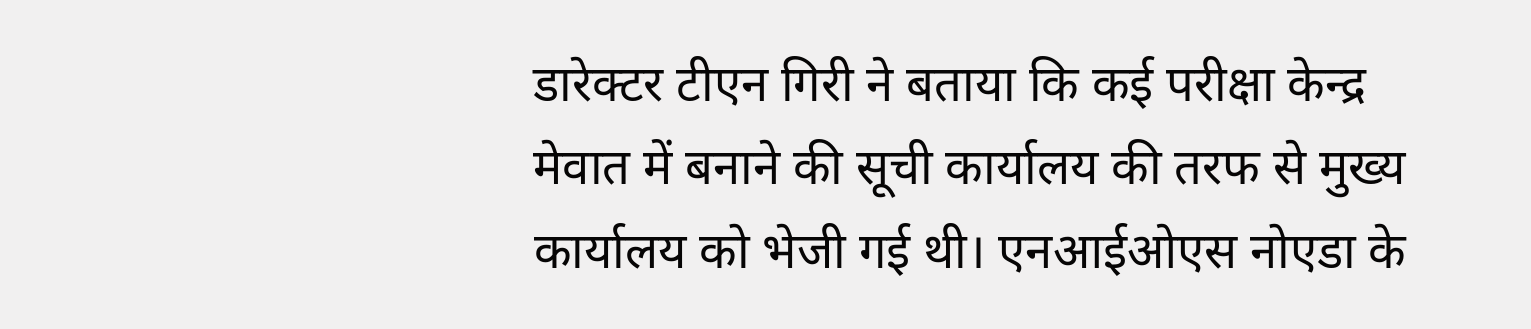डारेक्टर टीएन गिरी ने बताया कि कई परीक्षा केन्द्र मेवात में बनाने की सूची कार्यालय की तरफ से मुख्य कार्यालय को भेजी गई थी। एनआईओएस नोएडा के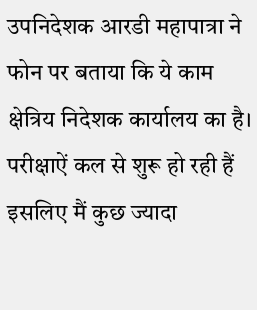उपनिदेशक आरडी महापात्रा ने फोन पर बताया कि ये काम क्षेत्रिय निदेशक कार्यालय का है। परीक्षाऐं कल से शुरू हो रही हैं इसलिए मैं कुछ ज्यादा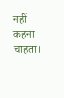नहीं कहना चाहता।